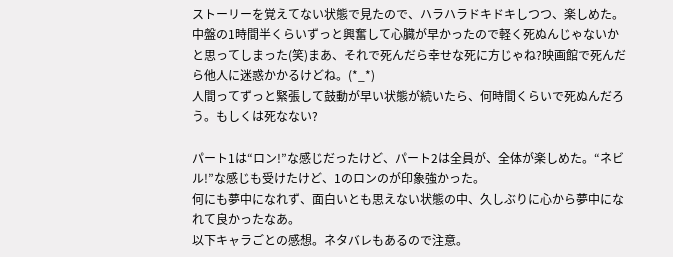ストーリーを覚えてない状態で見たので、ハラハラドキドキしつつ、楽しめた。中盤の1時間半くらいずっと興奮して心臓が早かったので軽く死ぬんじゃないかと思ってしまった(笑)まあ、それで死んだら幸せな死に方じゃね?映画館で死んだら他人に迷惑かかるけどね。(*_*)
人間ってずっと緊張して鼓動が早い状態が続いたら、何時間くらいで死ぬんだろう。もしくは死なない?

パート1は“ロン!”な感じだったけど、パート2は全員が、全体が楽しめた。“ネビル!”な感じも受けたけど、1のロンのが印象強かった。
何にも夢中になれず、面白いとも思えない状態の中、久しぶりに心から夢中になれて良かったなあ。
以下キャラごとの感想。ネタバレもあるので注意。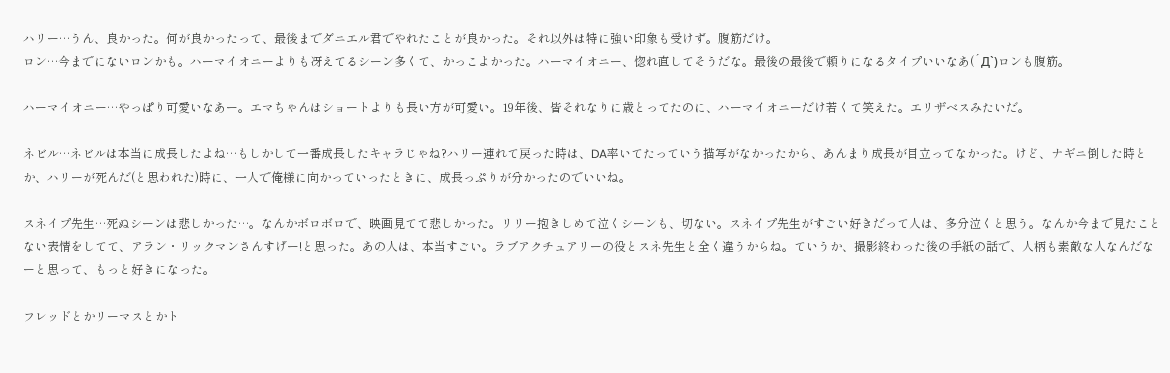ハリー…うん、良かった。何が良かったって、最後までダニエル君でやれたことが良かった。それ以外は特に強い印象も受けず。腹筋だけ。
ロン…今までにないロンかも。ハーマイオニーよりも冴えてるシーン多くて、かっこよかった。ハーマイオニー、惚れ直してそうだな。最後の最後で頼りになるタイプいいなあ(´Д`)ロンも腹筋。

ハーマイオニー…やっぱり可愛いなあー。エマちゃんはショートよりも長い方が可愛い。19年後、皆それなりに歳とってたのに、ハーマイオニーだけ若くて笑えた。エリザベスみたいだ。

ネビル…ネビルは本当に成長したよね…もしかして一番成長したキャラじゃね?ハリー連れて戻った時は、DA率いてたっていう描写がなかったから、あんまり成長が目立ってなかった。けど、ナギニ倒した時とか、ハリーが死んだ(と思われた)時に、一人で俺様に向かっていったときに、成長っぷりが分かったのでいいね。

スネイプ先生…死ぬシーンは悲しかった…。なんかボロボロで、映画見てて悲しかった。リリー抱きしめて泣くシーンも、切ない。スネイプ先生がすごい好きだって人は、多分泣くと思う。なんか今まで見たことない表情をしてて、アラン・リックマンさんすげー!と思った。あの人は、本当すごい。ラブアクチュアリーの役とスネ先生と全く違うからね。ていうか、撮影終わった後の手紙の話で、人柄も素敵な人なんだなーと思って、もっと好きになった。

フレッドとかリーマスとかト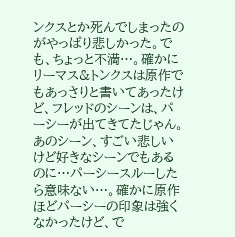ンクスとか死んでしまったのがやっぱり悲しかった。でも、ちょっと不満…。確かにリーマス&トンクスは原作でもあっさりと書いてあったけど、フレッドのシーンは、パーシーが出てきてたじゃん。あのシーン、すごい悲しいけど好きなシーンでもあるのに…パーシースルーしたら意味ない…。確かに原作ほどパーシーの印象は強くなかったけど、で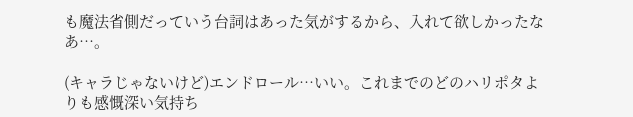も魔法省側だっていう台詞はあった気がするから、入れて欲しかったなあ…。

(キャラじゃないけど)エンドロール…いい。これまでのどのハリポタよりも感慨深い気持ち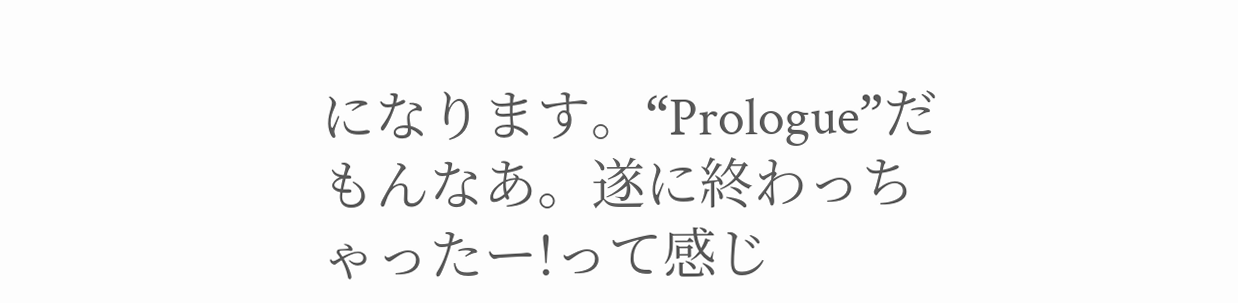になります。“Prologue”だもんなあ。遂に終わっちゃったー!って感じ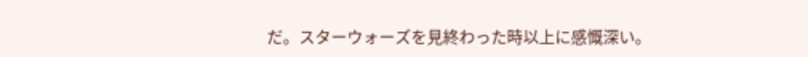だ。スターウォーズを見終わった時以上に感慨深い。